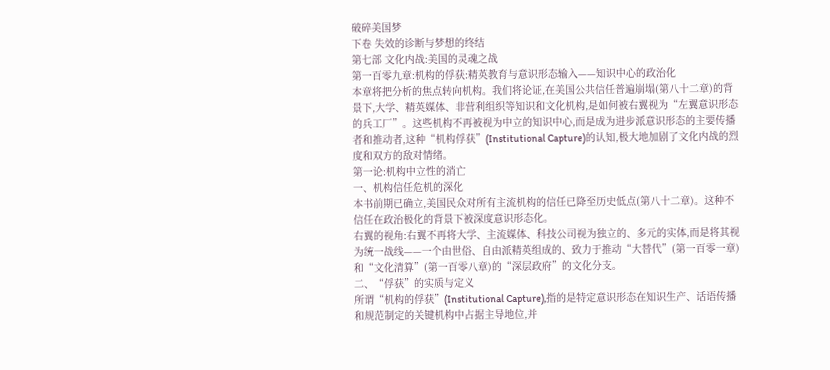破碎美国梦
下卷 失效的诊断与梦想的终结
第七部 文化内战:美国的灵魂之战
第一百零九章:机构的俘获:精英教育与意识形态输入——知识中心的政治化
本章将把分析的焦点转向机构。我们将论证,在美国公共信任普遍崩塌(第八十二章)的背景下,大学、精英媒体、非营利组织等知识和文化机构,是如何被右翼视为“左翼意识形态的兵工厂”。这些机构不再被视为中立的知识中心,而是成为进步派意识形态的主要传播者和推动者,这种“机构俘获”(Institutional Capture)的认知,极大地加剧了文化内战的烈度和双方的敌对情绪。
第一论:机构中立性的消亡
一、机构信任危机的深化
本书前期已确立,美国民众对所有主流机构的信任已降至历史低点(第八十二章)。这种不信任在政治极化的背景下被深度意识形态化。
右翼的视角:右翼不再将大学、主流媒体、科技公司视为独立的、多元的实体,而是将其视为统一战线——一个由世俗、自由派精英组成的、致力于推动“大替代”(第一百零一章)和“文化清算”(第一百零八章)的“深层政府”的文化分支。
二、“俘获”的实质与定义
所谓“机构的俘获”(Institutional Capture),指的是特定意识形态在知识生产、话语传播和规范制定的关键机构中占据主导地位,并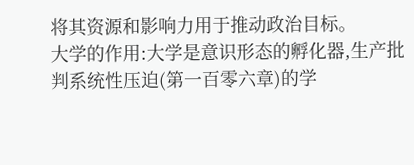将其资源和影响力用于推动政治目标。
大学的作用:大学是意识形态的孵化器,生产批判系统性压迫(第一百零六章)的学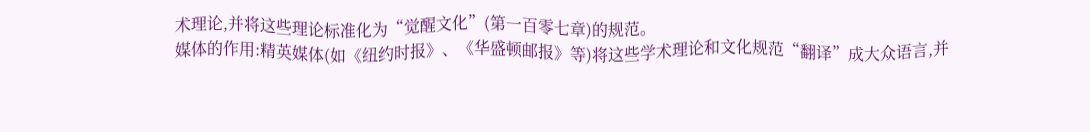术理论,并将这些理论标准化为“觉醒文化”(第一百零七章)的规范。
媒体的作用:精英媒体(如《纽约时报》、《华盛顿邮报》等)将这些学术理论和文化规范“翻译”成大众语言,并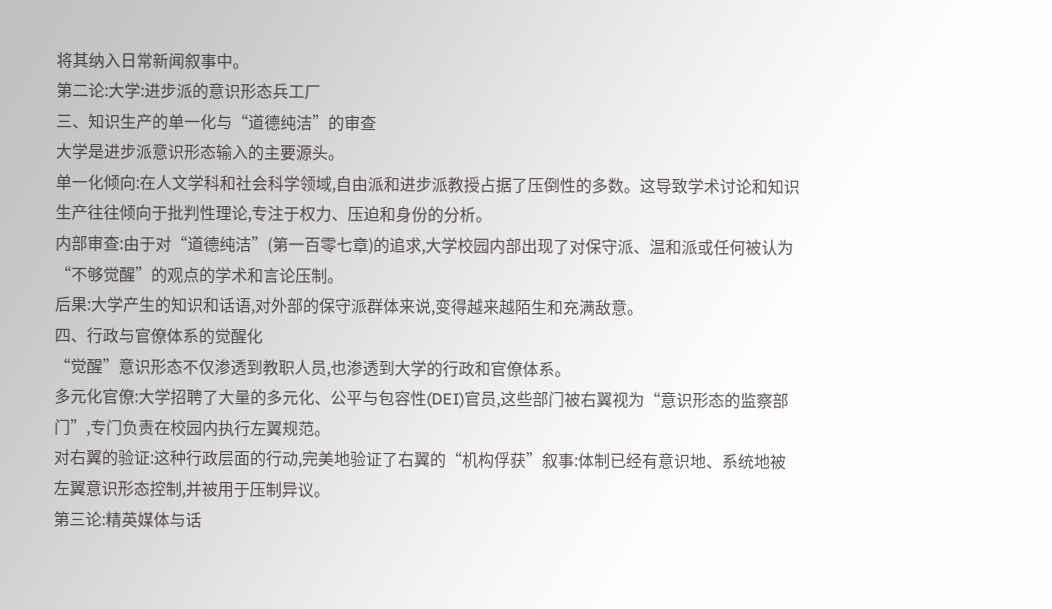将其纳入日常新闻叙事中。
第二论:大学:进步派的意识形态兵工厂
三、知识生产的单一化与“道德纯洁”的审查
大学是进步派意识形态输入的主要源头。
单一化倾向:在人文学科和社会科学领域,自由派和进步派教授占据了压倒性的多数。这导致学术讨论和知识生产往往倾向于批判性理论,专注于权力、压迫和身份的分析。
内部审查:由于对“道德纯洁”(第一百零七章)的追求,大学校园内部出现了对保守派、温和派或任何被认为“不够觉醒”的观点的学术和言论压制。
后果:大学产生的知识和话语,对外部的保守派群体来说,变得越来越陌生和充满敌意。
四、行政与官僚体系的觉醒化
“觉醒”意识形态不仅渗透到教职人员,也渗透到大学的行政和官僚体系。
多元化官僚:大学招聘了大量的多元化、公平与包容性(DEI)官员,这些部门被右翼视为“意识形态的监察部门”,专门负责在校园内执行左翼规范。
对右翼的验证:这种行政层面的行动,完美地验证了右翼的“机构俘获”叙事:体制已经有意识地、系统地被左翼意识形态控制,并被用于压制异议。
第三论:精英媒体与话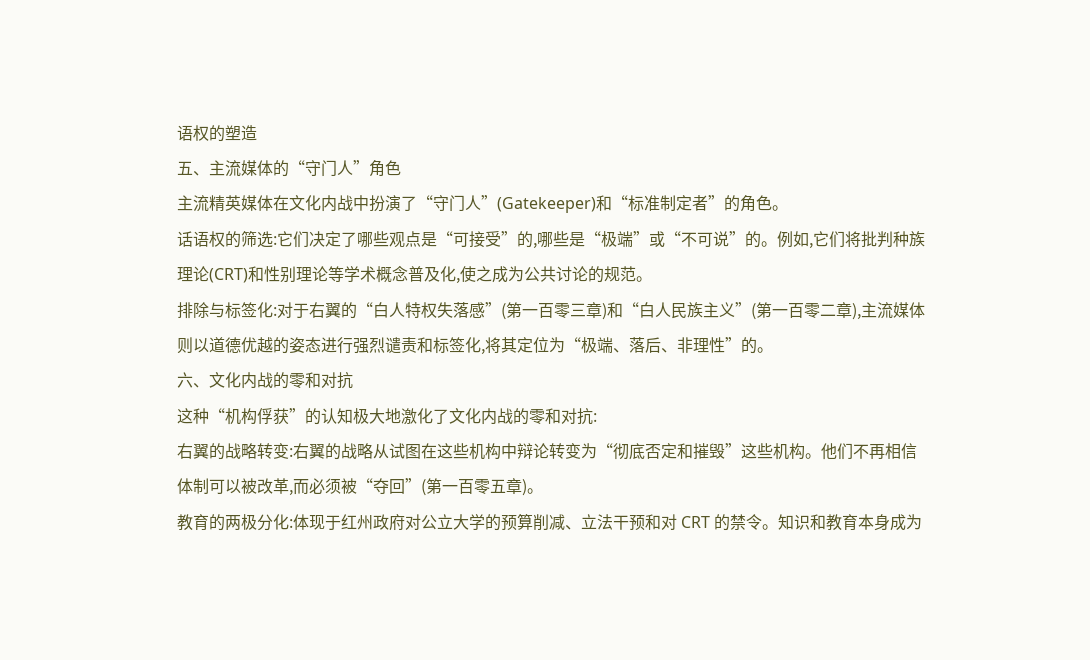语权的塑造
五、主流媒体的“守门人”角色
主流精英媒体在文化内战中扮演了“守门人”(Gatekeeper)和“标准制定者”的角色。
话语权的筛选:它们决定了哪些观点是“可接受”的,哪些是“极端”或“不可说”的。例如,它们将批判种族理论(CRT)和性别理论等学术概念普及化,使之成为公共讨论的规范。
排除与标签化:对于右翼的“白人特权失落感”(第一百零三章)和“白人民族主义”(第一百零二章),主流媒体则以道德优越的姿态进行强烈谴责和标签化,将其定位为“极端、落后、非理性”的。
六、文化内战的零和对抗
这种“机构俘获”的认知极大地激化了文化内战的零和对抗:
右翼的战略转变:右翼的战略从试图在这些机构中辩论转变为“彻底否定和摧毁”这些机构。他们不再相信体制可以被改革,而必须被“夺回”(第一百零五章)。
教育的两极分化:体现于红州政府对公立大学的预算削减、立法干预和对 CRT 的禁令。知识和教育本身成为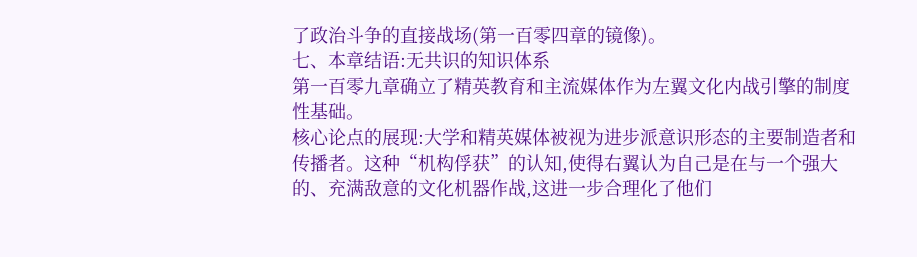了政治斗争的直接战场(第一百零四章的镜像)。
七、本章结语:无共识的知识体系
第一百零九章确立了精英教育和主流媒体作为左翼文化内战引擎的制度性基础。
核心论点的展现:大学和精英媒体被视为进步派意识形态的主要制造者和传播者。这种“机构俘获”的认知,使得右翼认为自己是在与一个强大的、充满敌意的文化机器作战,这进一步合理化了他们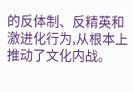的反体制、反精英和激进化行为,从根本上推动了文化内战。